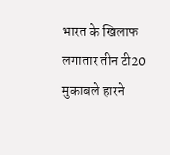भारत के खिलाफ लगातार तीन टी20 मुकाबले हारने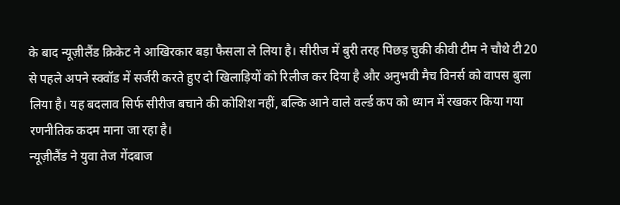के बाद न्यूज़ीलैंड क्रिकेट ने आखिरकार बड़ा फैसला ले लिया है। सीरीज में बुरी तरह पिछड़ चुकी कीवी टीम ने चौथे टी20 से पहले अपने स्क्वॉड में सर्जरी करते हुए दो खिलाड़ियों को रिलीज कर दिया है और अनुभवी मैच विनर्स को वापस बुला लिया है। यह बदलाव सिर्फ सीरीज बचाने की कोशिश नहीं, बल्कि आने वाले वर्ल्ड कप को ध्यान में रखकर किया गया रणनीतिक कदम माना जा रहा है।
न्यूज़ीलैंड ने युवा तेज गेंदबाज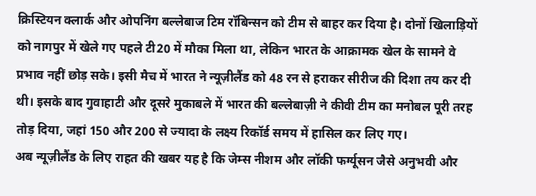क्रिस्टियन क्लार्क और ओपनिंग बल्लेबाज टिम रॉबिन्सन को टीम से बाहर कर दिया है। दोनों खिलाड़ियों को नागपुर में खेले गए पहले टी20 में मौका मिला था, लेकिन भारत के आक्रामक खेल के सामने वे प्रभाव नहीं छोड़ सके। इसी मैच में भारत ने न्यूज़ीलैंड को 48 रन से हराकर सीरीज की दिशा तय कर दी थी। इसके बाद गुवाहाटी और दूसरे मुकाबले में भारत की बल्लेबाज़ी ने कीवी टीम का मनोबल पूरी तरह तोड़ दिया, जहां 150 और 200 से ज्यादा के लक्ष्य रिकॉर्ड समय में हासिल कर लिए गए।
अब न्यूज़ीलैंड के लिए राहत की खबर यह है कि जेम्स नीशम और लॉकी फर्ग्यूसन जैसे अनुभवी और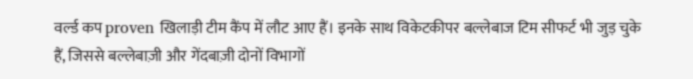वर्ल्ड कप proven खिलाड़ी टीम कैंप में लौट आए हैं। इनके साथ विकेटकीपर बल्लेबाज टिम सीफर्ट भी जुड़ चुके हैं, जिससे बल्लेबाज़ी और गेंदबाज़ी दोनों विभागों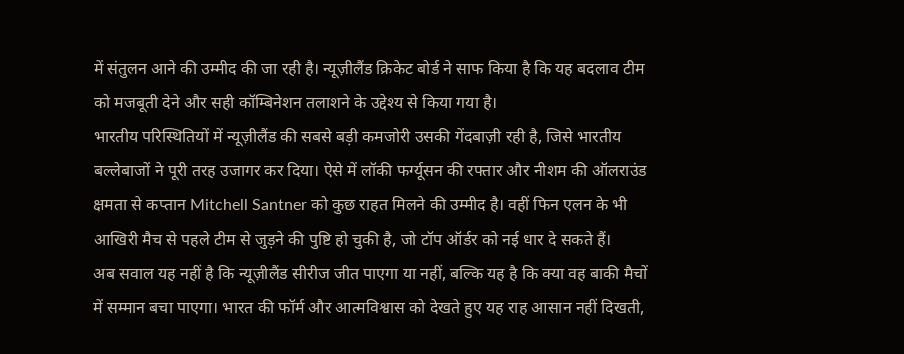में संतुलन आने की उम्मीद की जा रही है। न्यूज़ीलैंड क्रिकेट बोर्ड ने साफ किया है कि यह बदलाव टीम को मजबूती देने और सही कॉम्बिनेशन तलाशने के उद्देश्य से किया गया है।
भारतीय परिस्थितियों में न्यूज़ीलैंड की सबसे बड़ी कमजोरी उसकी गेंदबाज़ी रही है, जिसे भारतीय बल्लेबाजों ने पूरी तरह उजागर कर दिया। ऐसे में लॉकी फर्ग्यूसन की रफ्तार और नीशम की ऑलराउंड क्षमता से कप्तान Mitchell Santner को कुछ राहत मिलने की उम्मीद है। वहीं फिन एलन के भी आखिरी मैच से पहले टीम से जुड़ने की पुष्टि हो चुकी है, जो टॉप ऑर्डर को नई धार दे सकते हैं।
अब सवाल यह नहीं है कि न्यूज़ीलैंड सीरीज जीत पाएगा या नहीं, बल्कि यह है कि क्या वह बाकी मैचों में सम्मान बचा पाएगा। भारत की फॉर्म और आत्मविश्वास को देखते हुए यह राह आसान नहीं दिखती,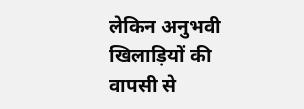लेकिन अनुभवी खिलाड़ियों की वापसी से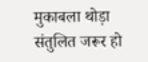मुकाबला थोड़ा संतुलित जरूर हो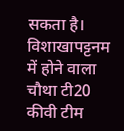सकता है। विशाखापट्टनम में होने वाला चौथा टी20 कीवी टीम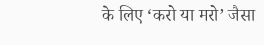के लिए ‘करो या मरो’ जैसा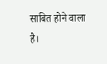साबित होने वाला है।